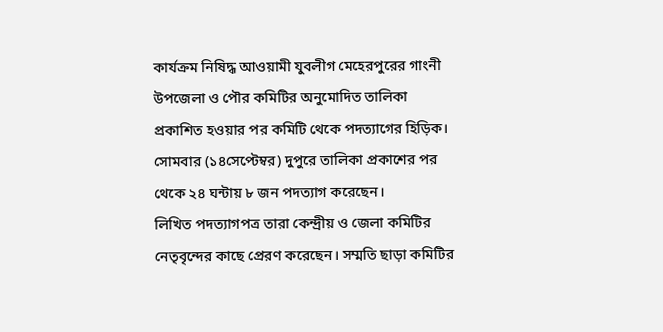কার্যক্রম নিষিদ্ধ আওয়ামী যুবলীগ মেহেরপুরের গাংনী উপজেলা ও পৌর কমিটির অনুমোদিত তালিকা প্রকাশিত হওয়ার পর কমিটি থেকে পদত্যাগের হিড়িক। সোমবার (১৪সেপ্টেম্বর) দুপুরে তালিকা প্রকাশের পর থেকে ২৪ ঘন্টায় ৮ জন পদত্যাগ করেছেন।
লিখিত পদত্যাগপত্র তারা কেন্দ্রীয় ও জেলা কমিটির নেতৃবৃন্দের কাছে প্রেরণ করেছেন। সম্মতি ছাড়া কমিটির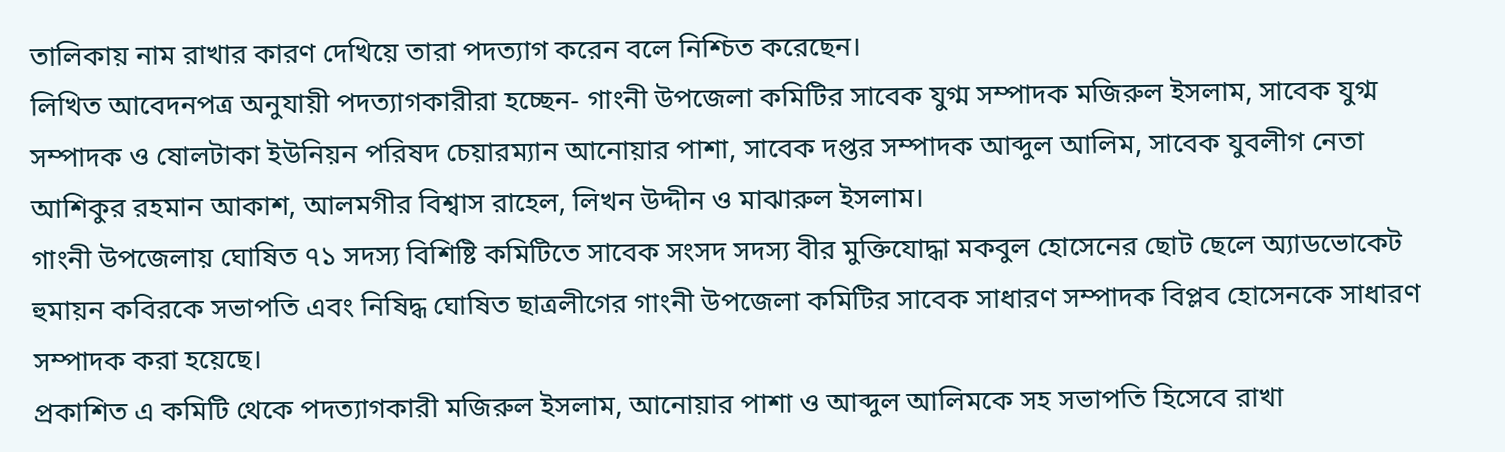তালিকায় নাম রাখার কারণ দেখিয়ে তারা পদত্যাগ করেন বলে নিশ্চিত করেছেন।
লিখিত আবেদনপত্র অনুযায়ী পদত্যাগকারীরা হচ্ছেন- গাংনী উপজেলা কমিটির সাবেক যুগ্ম সম্পাদক মজিরুল ইসলাম, সাবেক যুগ্ম সম্পাদক ও ষোলটাকা ইউনিয়ন পরিষদ চেয়ারম্যান আনোয়ার পাশা, সাবেক দপ্তর সম্পাদক আব্দুল আলিম, সাবেক যুবলীগ নেতা আশিকুর রহমান আকাশ, আলমগীর বিশ্বাস রাহেল, লিখন উদ্দীন ও মাঝারুল ইসলাম।
গাংনী উপজেলায় ঘোষিত ৭১ সদস্য বিশিষ্টি কমিটিতে সাবেক সংসদ সদস্য বীর মুক্তিযোদ্ধা মকবুল হোসেনের ছোট ছেলে অ্যাডভোকেট হুমায়ন কবিরকে সভাপতি এবং নিষিদ্ধ ঘোষিত ছাত্রলীগের গাংনী উপজেলা কমিটির সাবেক সাধারণ সম্পাদক বিপ্লব হোসেনকে সাধারণ সম্পাদক করা হয়েছে।
প্রকাশিত এ কমিটি থেকে পদত্যাগকারী মজিরুল ইসলাম, আনোয়ার পাশা ও আব্দুল আলিমকে সহ সভাপতি হিসেবে রাখা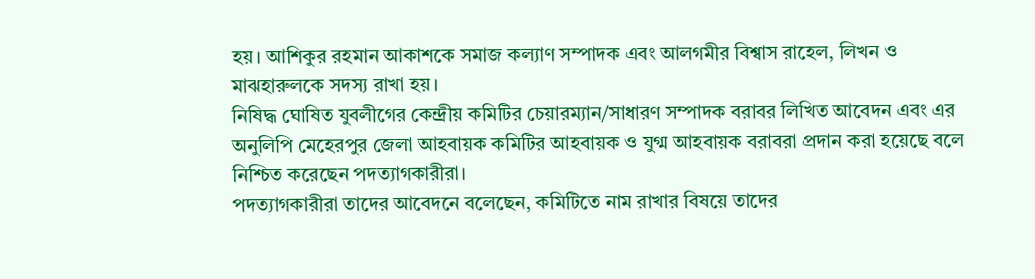হয়। আশিকুর রহমান আকাশকে সমাজ কল্যাণ সম্পাদক এবং আলগমীর বিশ্বাস রাহেল, লিখন ও মাঝহারুলকে সদস্য রাখা হয়।
নিষিদ্ধ ঘোষিত যুবলীগের কেন্দ্রীয় কমিটির চেয়ারম্যান/সাধারণ সম্পাদক বরাবর লিখিত আবেদন এবং এর অনুলিপি মেহেরপুর জেলা আহবায়ক কমিটির আহবায়ক ও যুগ্ম আহবায়ক বরাবরা প্রদান করা হয়েছে বলে নিশ্চিত করেছেন পদত্যাগকারীরা।
পদত্যাগকারীরা তাদের আবেদনে বলেছেন, কমিটিতে নাম রাখার বিষয়ে তাদের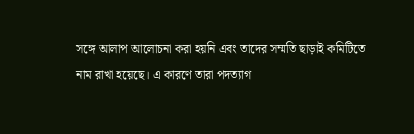সঙ্গে আলাপ আলোচনা করা হয়নি এবং তাদের সম্মতি ছাড়াই কমিটিতে নাম রাখা হয়েছে। এ কারণে তারা পদত্যাগ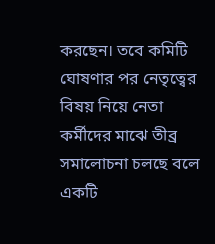করছেন। তবে কমিটি ঘোষণার পর নেতৃত্বের বিষয় নিয়ে নেতা কর্মীদের মাঝে তীব্র সমালোচনা চলছে বলে একটি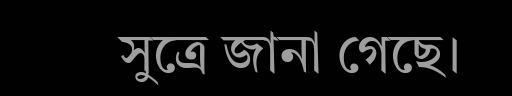সুত্রে জানা গেছে।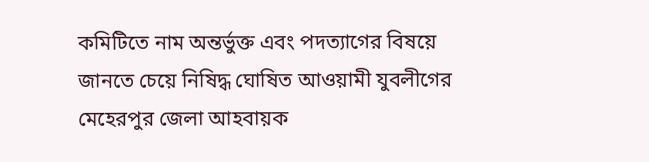কমিটিতে নাম অন্তর্ভুক্ত এবং পদত্যাগের বিষয়ে জানতে চেয়ে নিষিদ্ধ ঘোষিত আওয়ামী যুবলীগের মেহেরপুর জেলা আহবায়ক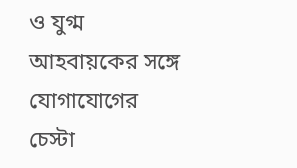ও যুগ্ম আহবায়কের সঙ্গে যোগাযোগের চেস্টা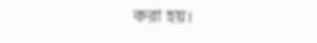করা হয়।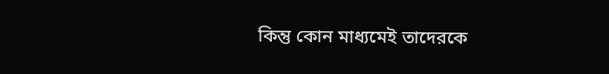কিন্তু কোন মাধ্যমেই তাদেরকে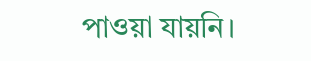পাওয়া যায়নি।